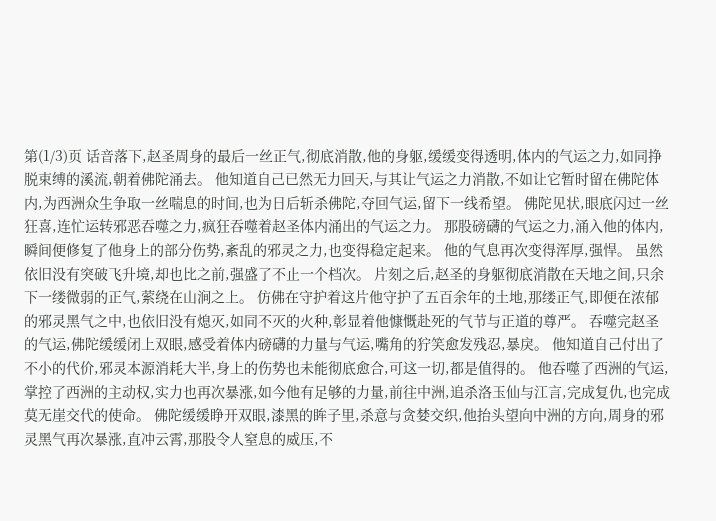第(1/3)页 话音落下,赵圣周身的最后一丝正气,彻底消散,他的身躯,缓缓变得透明,体内的气运之力,如同挣脱束缚的溪流,朝着佛陀涌去。 他知道自己已然无力回天,与其让气运之力消散,不如让它暂时留在佛陀体内,为西洲众生争取一丝喘息的时间,也为日后斩杀佛陀,夺回气运,留下一线希望。 佛陀见状,眼底闪过一丝狂喜,连忙运转邪恶吞噬之力,疯狂吞噬着赵圣体内涌出的气运之力。 那股磅礴的气运之力,涌入他的体内,瞬间便修复了他身上的部分伤势,紊乱的邪灵之力,也变得稳定起来。 他的气息再次变得浑厚,强悍。 虽然依旧没有突破飞升境,却也比之前,强盛了不止一个档次。 片刻之后,赵圣的身躯彻底消散在天地之间,只余下一缕微弱的正气,萦绕在山涧之上。 仿佛在守护着这片他守护了五百余年的土地,那缕正气,即便在浓郁的邪灵黑气之中,也依旧没有熄灭,如同不灭的火种,彰显着他慷慨赴死的气节与正道的尊严。 吞噬完赵圣的气运,佛陀缓缓闭上双眼,感受着体内磅礴的力量与气运,嘴角的狞笑愈发残忍,暴戾。 他知道自己付出了不小的代价,邪灵本源消耗大半,身上的伤势也未能彻底愈合,可这一切,都是值得的。 他吞噬了西洲的气运,掌控了西洲的主动权,实力也再次暴涨,如今他有足够的力量,前往中洲,追杀洛玉仙与江言,完成复仇,也完成莫无崖交代的使命。 佛陀缓缓睁开双眼,漆黑的眸子里,杀意与贪婪交织,他抬头望向中洲的方向,周身的邪灵黑气再次暴涨,直冲云霄,那股令人窒息的威压,不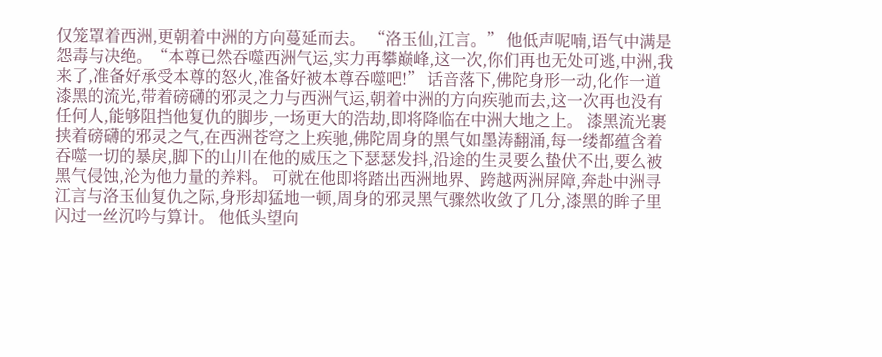仅笼罩着西洲,更朝着中洲的方向蔓延而去。 “洛玉仙,江言。” 他低声呢喃,语气中满是怨毒与决绝。“本尊已然吞噬西洲气运,实力再攀巅峰,这一次,你们再也无处可逃,中洲,我来了,准备好承受本尊的怒火,准备好被本尊吞噬吧!” 话音落下,佛陀身形一动,化作一道漆黑的流光,带着磅礴的邪灵之力与西洲气运,朝着中洲的方向疾驰而去,这一次再也没有任何人,能够阻挡他复仇的脚步,一场更大的浩劫,即将降临在中洲大地之上。 漆黑流光裹挟着磅礴的邪灵之气,在西洲苍穹之上疾驰,佛陀周身的黑气如墨涛翻涌,每一缕都蕴含着吞噬一切的暴戾,脚下的山川在他的威压之下瑟瑟发抖,沿途的生灵要么蛰伏不出,要么被黑气侵蚀,沦为他力量的养料。 可就在他即将踏出西洲地界、跨越两洲屏障,奔赴中洲寻江言与洛玉仙复仇之际,身形却猛地一顿,周身的邪灵黑气骤然收敛了几分,漆黑的眸子里闪过一丝沉吟与算计。 他低头望向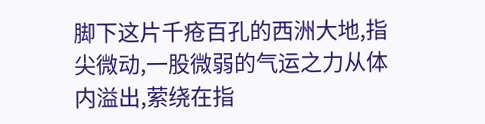脚下这片千疮百孔的西洲大地,指尖微动,一股微弱的气运之力从体内溢出,萦绕在指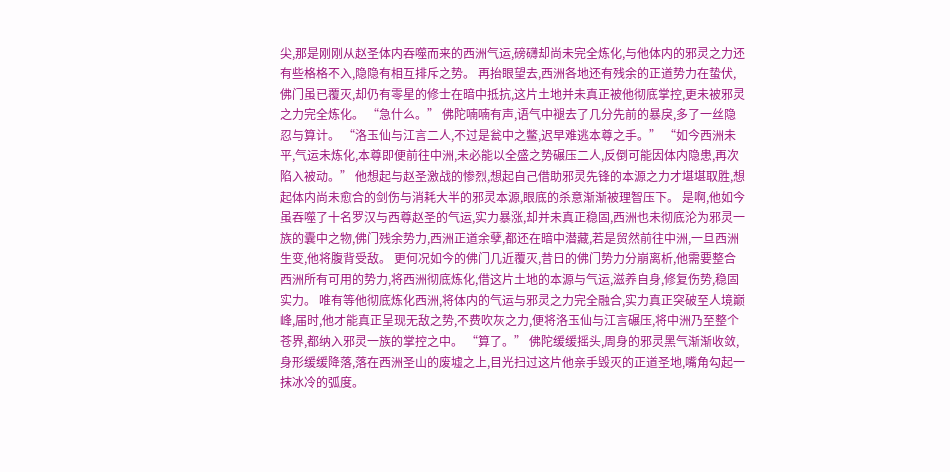尖,那是刚刚从赵圣体内吞噬而来的西洲气运,磅礴却尚未完全炼化,与他体内的邪灵之力还有些格格不入,隐隐有相互排斥之势。 再抬眼望去,西洲各地还有残余的正道势力在蛰伏,佛门虽已覆灭,却仍有零星的修士在暗中抵抗,这片土地并未真正被他彻底掌控,更未被邪灵之力完全炼化。 “急什么。” 佛陀喃喃有声,语气中褪去了几分先前的暴戾,多了一丝隐忍与算计。 “洛玉仙与江言二人,不过是瓮中之鳖,迟早难逃本尊之手。” “如今西洲未平,气运未炼化,本尊即便前往中洲,未必能以全盛之势碾压二人,反倒可能因体内隐患,再次陷入被动。” 他想起与赵圣激战的惨烈,想起自己借助邪灵先锋的本源之力才堪堪取胜,想起体内尚未愈合的剑伤与消耗大半的邪灵本源,眼底的杀意渐渐被理智压下。 是啊,他如今虽吞噬了十名罗汉与西尊赵圣的气运,实力暴涨,却并未真正稳固,西洲也未彻底沦为邪灵一族的囊中之物,佛门残余势力,西洲正道余孽,都还在暗中潜藏,若是贸然前往中洲,一旦西洲生变,他将腹背受敌。 更何况如今的佛门几近覆灭,昔日的佛门势力分崩离析,他需要整合西洲所有可用的势力,将西洲彻底炼化,借这片土地的本源与气运,滋养自身,修复伤势,稳固实力。 唯有等他彻底炼化西洲,将体内的气运与邪灵之力完全融合,实力真正突破至人境巅峰,届时,他才能真正呈现无敌之势,不费吹灰之力,便将洛玉仙与江言碾压,将中洲乃至整个苍界,都纳入邪灵一族的掌控之中。 “算了。” 佛陀缓缓摇头,周身的邪灵黑气渐渐收敛,身形缓缓降落,落在西洲圣山的废墟之上,目光扫过这片他亲手毁灭的正道圣地,嘴角勾起一抹冰冷的弧度。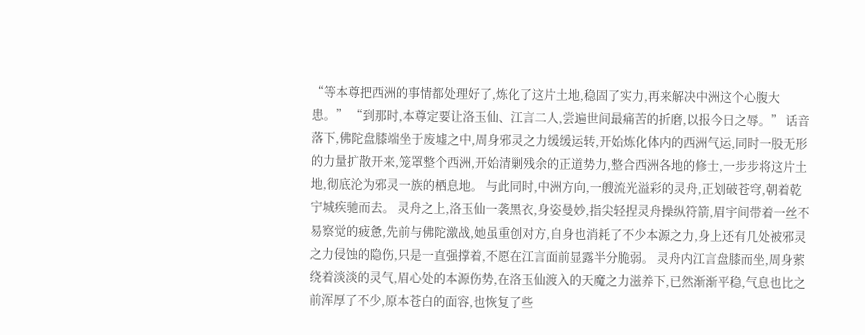“等本尊把西洲的事情都处理好了,炼化了这片土地,稳固了实力,再来解决中洲这个心腹大患。” “到那时,本尊定要让洛玉仙、江言二人,尝遍世间最痛苦的折磨,以报今日之辱。” 话音落下,佛陀盘膝端坐于废墟之中,周身邪灵之力缓缓运转,开始炼化体内的西洲气运,同时一股无形的力量扩散开来,笼罩整个西洲,开始清剿残余的正道势力,整合西洲各地的修士,一步步将这片土地,彻底沦为邪灵一族的栖息地。 与此同时,中洲方向,一艘流光溢彩的灵舟,正划破苍穹,朝着乾宁城疾驰而去。 灵舟之上,洛玉仙一袭黑衣,身姿曼妙,指尖轻捏灵舟操纵符箭,眉宇间带着一丝不易察觉的疲惫,先前与佛陀激战,她虽重创对方,自身也消耗了不少本源之力,身上还有几处被邪灵之力侵蚀的隐伤,只是一直强撑着,不愿在江言面前显露半分脆弱。 灵舟内江言盘膝而坐,周身萦绕着淡淡的灵气,眉心处的本源伤势,在洛玉仙渡入的天魔之力滋养下,已然渐渐平稳,气息也比之前浑厚了不少,原本苍白的面容,也恢复了些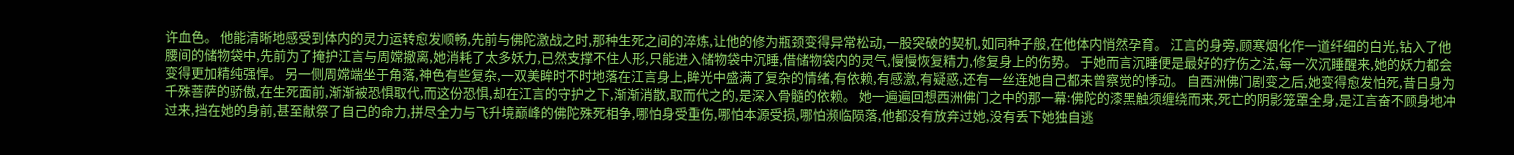许血色。 他能清晰地感受到体内的灵力运转愈发顺畅,先前与佛陀激战之时,那种生死之间的淬炼,让他的修为瓶颈变得异常松动,一股突破的契机,如同种子般,在他体内悄然孕育。 江言的身旁,顾寒烟化作一道纤细的白光,钻入了他腰间的储物袋中,先前为了掩护江言与周嫦撤离,她消耗了太多妖力,已然支撑不住人形,只能进入储物袋中沉睡,借储物袋内的灵气,慢慢恢复精力,修复身上的伤势。 于她而言沉睡便是最好的疗伤之法,每一次沉睡醒来,她的妖力都会变得更加精纯强悍。 另一侧周嫦端坐于角落,神色有些复杂,一双美眸时不时地落在江言身上,眸光中盛满了复杂的情绪,有依赖,有感激,有疑惑,还有一丝连她自己都未曾察觉的悸动。 自西洲佛门剧变之后,她变得愈发怕死,昔日身为千殊菩萨的骄傲,在生死面前,渐渐被恐惧取代,而这份恐惧,却在江言的守护之下,渐渐消散,取而代之的,是深入骨髓的依赖。 她一遍遍回想西洲佛门之中的那一幕:佛陀的漆黑触须缠绕而来,死亡的阴影笼罩全身,是江言奋不顾身地冲过来,挡在她的身前,甚至献祭了自己的命力,拼尽全力与飞升境巅峰的佛陀殊死相争,哪怕身受重伤,哪怕本源受损,哪怕濒临陨落,他都没有放弃过她,没有丢下她独自逃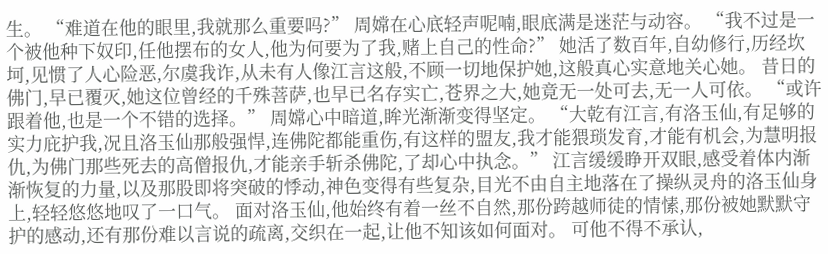生。 “难道在他的眼里,我就那么重要吗?” 周嫦在心底轻声呢喃,眼底满是迷茫与动容。 “我不过是一个被他种下奴印,任他摆布的女人,他为何要为了我,赌上自己的性命?” 她活了数百年,自幼修行,历经坎坷,见惯了人心险恶,尔虞我诈,从未有人像江言这般,不顾一切地保护她,这般真心实意地关心她。 昔日的佛门,早已覆灭,她这位曾经的千殊菩萨,也早已名存实亡,苍界之大,她竟无一处可去,无一人可依。 “或许跟着他,也是一个不错的选择。” 周嫦心中暗道,眸光渐渐变得坚定。 “大乾有江言,有洛玉仙,有足够的实力庇护我,况且洛玉仙那般强悍,连佛陀都能重伤,有这样的盟友,我才能猥琐发育,才能有机会,为慧明报仇,为佛门那些死去的高僧报仇,才能亲手斩杀佛陀,了却心中执念。” 江言缓缓睁开双眼,感受着体内渐渐恢复的力量,以及那股即将突破的悸动,神色变得有些复杂,目光不由自主地落在了操纵灵舟的洛玉仙身上,轻轻悠悠地叹了一口气。 面对洛玉仙,他始终有着一丝不自然,那份跨越师徒的情愫,那份被她默默守护的感动,还有那份难以言说的疏离,交织在一起,让他不知该如何面对。 可他不得不承认,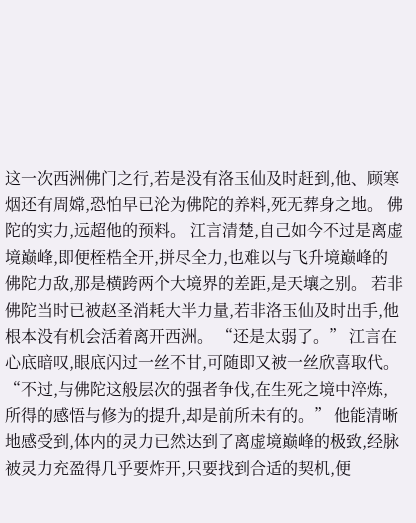这一次西洲佛门之行,若是没有洛玉仙及时赶到,他、顾寒烟还有周嫦,恐怕早已沦为佛陀的养料,死无葬身之地。 佛陀的实力,远超他的预料。 江言清楚,自己如今不过是离虚境巅峰,即便桎梏全开,拼尽全力,也难以与飞升境巅峰的佛陀力敌,那是横跨两个大境界的差距,是天壤之别。 若非佛陀当时已被赵圣消耗大半力量,若非洛玉仙及时出手,他根本没有机会活着离开西洲。 “还是太弱了。” 江言在心底暗叹,眼底闪过一丝不甘,可随即又被一丝欣喜取代。 “不过,与佛陀这般层次的强者争伐,在生死之境中淬炼,所得的感悟与修为的提升,却是前所未有的。” 他能清晰地感受到,体内的灵力已然达到了离虚境巅峰的极致,经脉被灵力充盈得几乎要炸开,只要找到合适的契机,便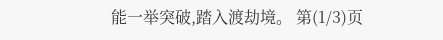能一举突破,踏入渡劫境。 第(1/3)页